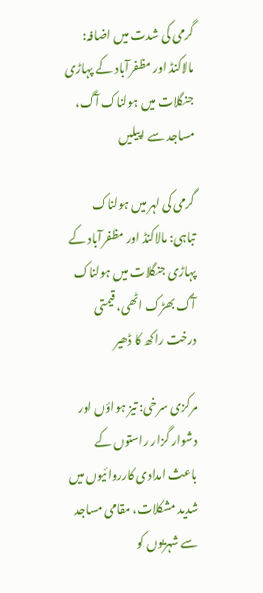گرمی کی شدت میں اضافہ: مالاکنڈ اور مظفرآباد کے پہاڑی جنگلات میں ہولناک آگ، مساجد سے اپیلیں

گرمی کی لہر میں ہولناک تباہی: مالاکنڈ اور مظفرآباد کے پہاڑی جنگلات میں ہولناک آگ بھڑک اٹھی، قیمتی درخت راکھ کا ڈھیر

مرکزی سرخی: تیز ہواؤں اور دشوار گزار راستوں کے باعث امدادی کارروائیوں میں شدید مشکلات، مقامی مساجد سے شہریوں کو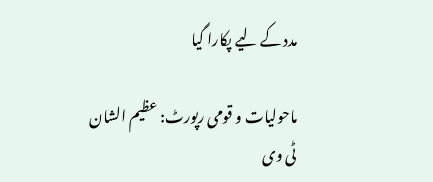مدد کے لیے پکارا گیا

ماحولیات و قومی رپورٹ: عظیم الشان ٹی وی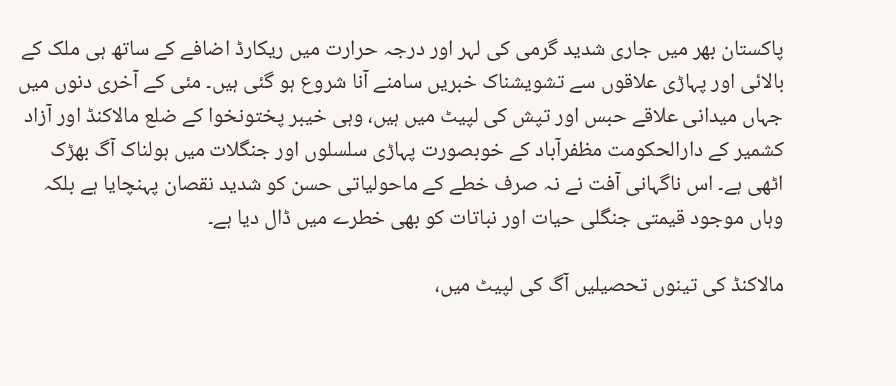پاکستان بھر میں جاری شدید گرمی کی لہر اور درجہ حرارت میں ریکارڈ اضافے کے ساتھ ہی ملک کے بالائی اور پہاڑی علاقوں سے تشویشناک خبریں سامنے آنا شروع ہو گئی ہیں۔ مئی کے آخری دنوں میں جہاں میدانی علاقے حبس اور تپش کی لپیٹ میں ہیں، وہی خیبر پختونخوا کے ضلع مالاکنڈ اور آزاد کشمیر کے دارالحکومت مظفرآباد کے خوبصورت پہاڑی سلسلوں اور جنگلات میں ہولناک آگ بھڑک اٹھی ہے۔ اس ناگہانی آفت نے نہ صرف خطے کے ماحولیاتی حسن کو شدید نقصان پہنچایا ہے بلکہ وہاں موجود قیمتی جنگلی حیات اور نباتات کو بھی خطرے میں ڈال دیا ہے۔

مالاکنڈ کی تینوں تحصیلیں آگ کی لپیٹ میں،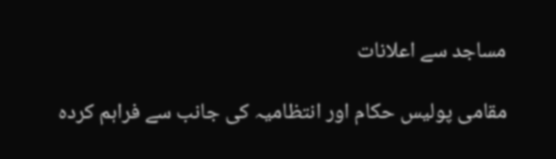مساجد سے اعلانات

مقامی پولیس حکام اور انتظامیہ کی جانب سے فراہم کردہ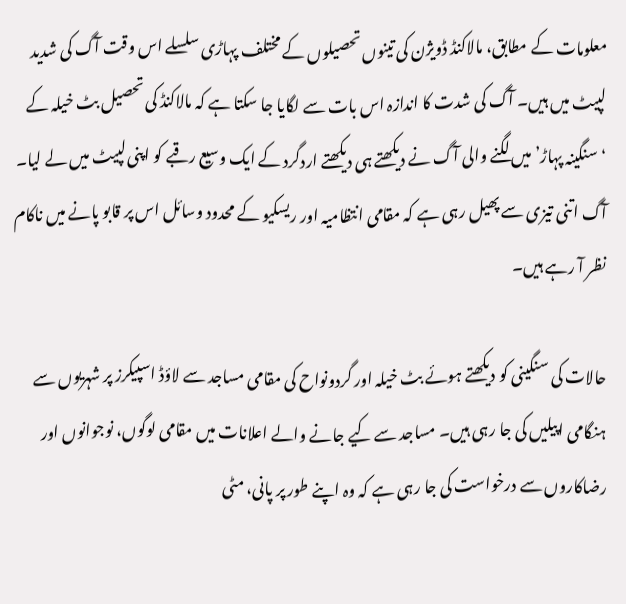معلومات کے مطابق، مالاکنڈ ڈویژن کی تینوں تحصیلوں کے مختلف پہاڑی سلسلے اس وقت آگ کی شدید لپیٹ میں ہیں۔ آگ کی شدت کا اندازہ اس بات سے لگایا جا سکتا ہے کہ مالاکنڈ کی تحصیل بٹ خیلہ کے ‘سنگینہ پہاڑ’ میں لگنے والی آگ نے دیکھتے ہی دیکھتے اردگرد کے ایک وسیع رقبے کو اپنی لپیٹ میں لے لیا۔ آگ اتنی تیزی سے پھیل رہی ہے کہ مقامی انتظامیہ اور ریسکیو کے محدود وسائل اس پر قابو پانے میں ناکام نظر آ رہے ہیں۔

حالات کی سنگینی کو دیکھتے ہوئے بٹ خیلہ اور گردونواح کی مقامی مساجد سے لاؤڈ اسپیکرز پر شہریوں سے ہنگامی اپیلیں کی جا رہی ہیں۔ مساجد سے کیے جانے والے اعلانات میں مقامی لوگوں، نوجوانوں اور رضاکاروں سے درخواست کی جا رہی ہے کہ وہ اپنے طور پر پانی، مٹی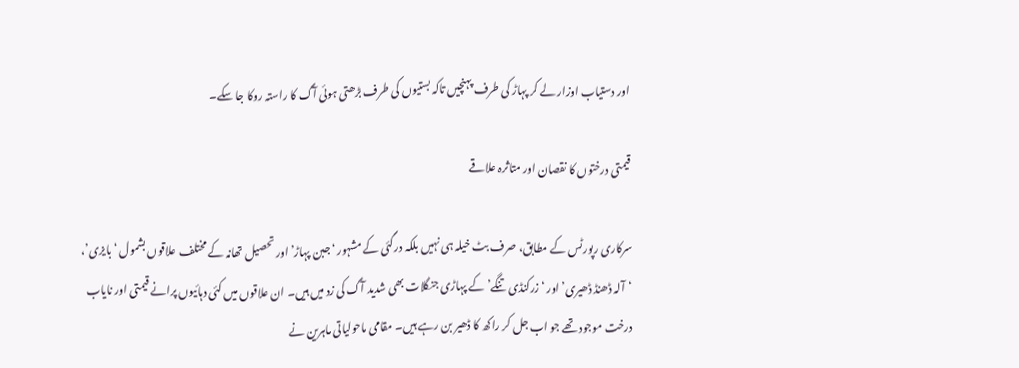اور دستیاب اوزار لے کر پہاڑ کی طرف پہنچیں تاکہ بستیوں کی طرف بڑھتی ہوئی آگ کا راستہ روکا جا سکے۔

قیمتی درختوں کا نقصان اور متاثرہ علاقے

سرکاری رپورٹس کے مطابق، صرف بٹ خیلہ ہی نہیں بلکہ درگئی کے مشہور ‘جبن پہاڑ’ اور تحصیل تھانہ کے مختلف علاقوں بشمول ‘بایزی’، ‘آلہ ڈھنڈ ڈھیری’ اور ‘زرکنڈی تنگے’ کے پہاڑی جنگلات بھی شدید آگ کی زد میں ہیں۔ ان علاقوں میں کئی دہائیوں پرانے قیمتی اور نایاب درخت موجود تھے جو اب جل کر راکھ کا ڈھیر بن رہے ہیں۔ مقامی ماحولیاتی ماہرین نے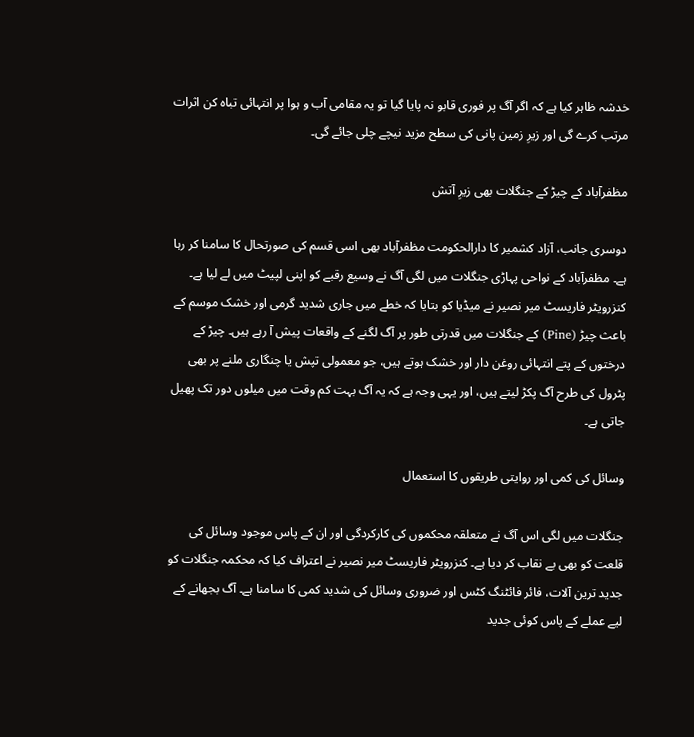خدشہ ظاہر کیا ہے کہ اگر آگ پر فوری قابو نہ پایا گیا تو یہ مقامی آب و ہوا پر انتہائی تباہ کن اثرات مرتب کرے گی اور زیرِ زمین پانی کی سطح مزید نیچے چلی جائے گی۔

مظفرآباد کے چیڑ کے جنگلات بھی زیرِ آتش

دوسری جانب، آزاد کشمیر کا دارالحکومت مظفرآباد بھی اسی قسم کی صورتحال کا سامنا کر رہا ہے۔ مظفرآباد کے نواحی پہاڑی جنگلات میں لگی آگ نے وسیع رقبے کو اپنی لپیٹ میں لے لیا ہے۔ کنزرویٹر فاریسٹ میر نصیر نے میڈیا کو بتایا کہ خطے میں جاری شدید گرمی اور خشک موسم کے باعث چیڑ (Pine) کے جنگلات میں قدرتی طور پر آگ لگنے کے واقعات پیش آ رہے ہیں۔ چیڑ کے درختوں کے پتے انتہائی روغن دار اور خشک ہوتے ہیں، جو معمولی تپش یا چنگاری ملنے پر بھی پٹرول کی طرح آگ پکڑ لیتے ہیں، اور یہی وجہ ہے کہ یہ آگ بہت کم وقت میں میلوں دور تک پھیل جاتی ہے۔

وسائل کی کمی اور روایتی طریقوں کا استعمال

جنگلات میں لگی اس آگ نے متعلقہ محکموں کی کارکردگی اور ان کے پاس موجود وسائل کی قلعت کو بھی بے نقاب کر دیا ہے۔ کنزرویٹر فاریسٹ میر نصیر نے اعتراف کیا کہ محکمہ جنگلات کو جدید ترین آلات، فائر فائٹنگ کٹس اور ضروری وسائل کی شدید کمی کا سامنا ہے۔ آگ بجھانے کے لیے عملے کے پاس کوئی جدید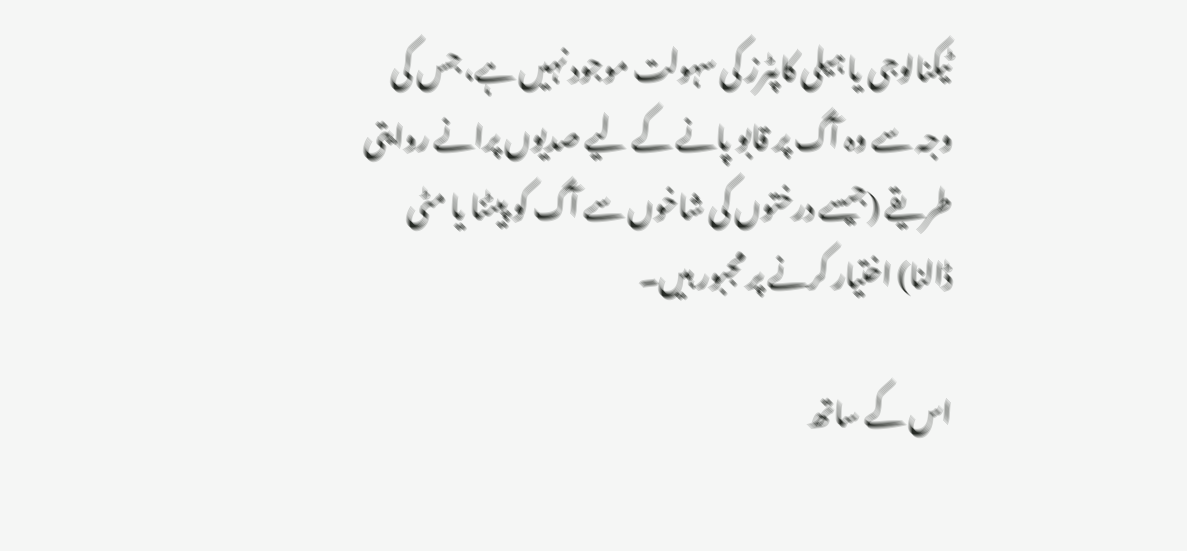ٹیکنالوجی یا ہیلی کاپٹرز کی سہولت موجود نہیں ہے، جس کی وجہ سے وہ آگ پر قابو پانے کے لیے صدیوں پرانے روایتی طریقے (جیسے درختوں کی شاخوں سے آگ کو پیٹنا یا مٹی ڈالنا) اختیار کرنے پر مجبور ہیں۔

اس کے ساتھ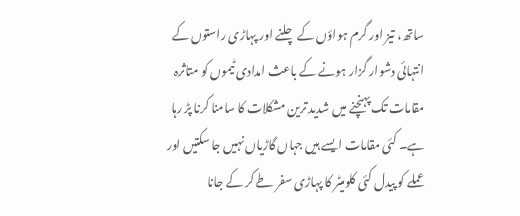ساتھ، تیز اور گرم ہواؤں کے چلنے اور پہاڑی راستوں کے انتہائی دشوار گزار ہونے کے باعث امدادی ٹیموں کو متاثرہ مقامات تک پہنچنے میں شدید ترین مشکلات کا سامنا کرنا پڑ رہا ہے۔ کئی مقامات ایسے ہیں جہاں گاڑیاں نہیں جا سکتیں اور عملے کو پیدل کئی کلومیٹر کا پہاڑی سفر طے کر کے جانا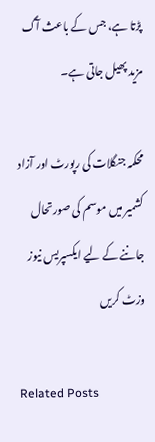پڑتا ہے، جس کے باعث آگ مزید پھیل جاتی ہے۔

محکمہ جنگلات کی رپورٹ اور آزاد کشمیر میں موسم کی صورتحال جاننے کے لیے ایکسپریس نیوز وزٹ کریں

Related Posts